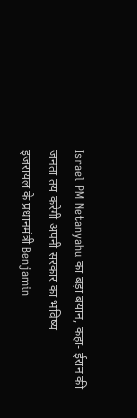Israel PM Netanyahu का बड़ा बयान, कहा- ईरान की जनता तय करेगी अपनी सरकार का भविष्य
इजरायल के प्रधानमंत्री Benjamin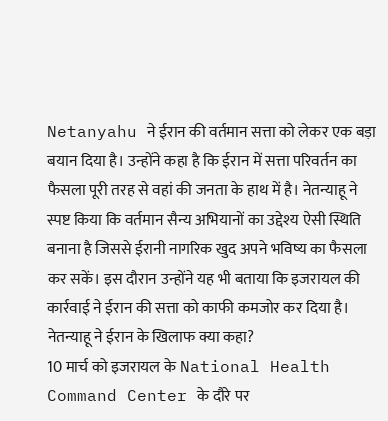Netanyahu ने ईरान की वर्तमान सत्ता को लेकर एक बड़ा बयान दिया है। उन्होंने कहा है कि ईरान में सत्ता परिवर्तन का फैसला पूरी तरह से वहां की जनता के हाथ में है। नेतन्याहू ने स्पष्ट किया कि वर्तमान सैन्य अभियानों का उद्देश्य ऐसी स्थिति बनाना है जिससे ईरानी नागरिक खुद अपने भविष्य का फैसला कर सकें। इस दौरान उन्होंने यह भी बताया कि इजरायल की कार्रवाई ने ईरान की सत्ता को काफी कमजोर कर दिया है।
नेतन्याहू ने ईरान के खिलाफ क्या कहा?
10 मार्च को इजरायल के National Health Command Center के दौरे पर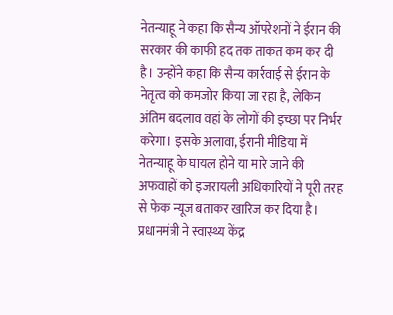नेतन्याहू ने कहा कि सैन्य ऑपरेशनों ने ईरान की सरकार की काफी हद तक ताकत कम कर दी है। उन्होंने कहा कि सैन्य कार्रवाई से ईरान के नेतृत्व को कमजोर किया जा रहा है, लेकिन अंतिम बदलाव वहां के लोगों की इच्छा पर निर्भर करेगा। इसके अलावा, ईरानी मीडिया में नेतन्याहू के घायल होने या मारे जाने की अफवाहों को इजरायली अधिकारियों ने पूरी तरह से फेक न्यूज बताकर खारिज कर दिया है। प्रधानमंत्री ने स्वास्थ्य केंद्र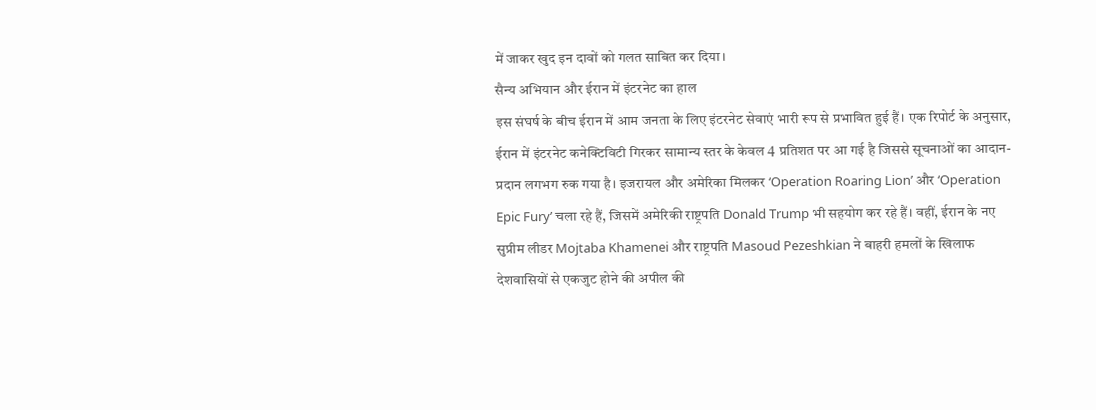में जाकर खुद इन दावों को गलत साबित कर दिया।
सैन्य अभियान और ईरान में इंटरनेट का हाल
इस संघर्ष के बीच ईरान में आम जनता के लिए इंटरनेट सेवाएं भारी रूप से प्रभावित हुई हैं। एक रिपोर्ट के अनुसार, ईरान में इंटरनेट कनेक्टिविटी गिरकर सामान्य स्तर के केवल 4 प्रतिशत पर आ गई है जिससे सूचनाओं का आदान-प्रदान लगभग रुक गया है। इजरायल और अमेरिका मिलकर ‘Operation Roaring Lion’ और ‘Operation Epic Fury’ चला रहे हैं, जिसमें अमेरिकी राष्ट्रपति Donald Trump भी सहयोग कर रहे हैं। वहीं, ईरान के नए सुप्रीम लीडर Mojtaba Khamenei और राष्ट्रपति Masoud Pezeshkian ने बाहरी हमलों के खिलाफ देशवासियों से एकजुट होने की अपील की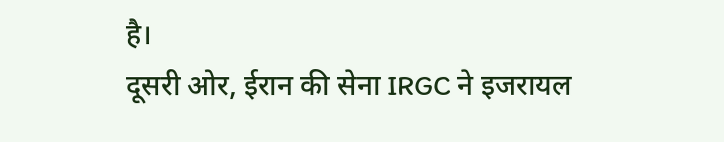है।
दूसरी ओर, ईरान की सेना IRGC ने इजरायल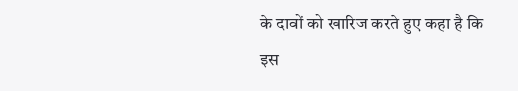के दावों को खारिज करते हुए कहा है कि इस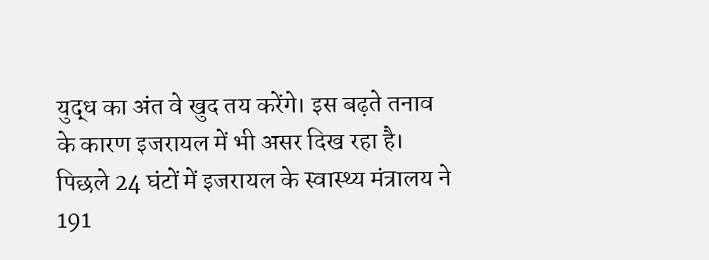युद्ध का अंत वे खुद तय करेंगे। इस बढ़ते तनाव के कारण इजरायल में भी असर दिख रहा है। पिछले 24 घंटों में इजरायल के स्वास्थ्य मंत्रालय ने 191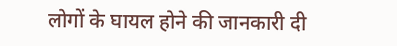लोगों के घायल होने की जानकारी दी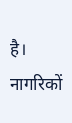है। नागरिकों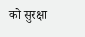को सुरक्षा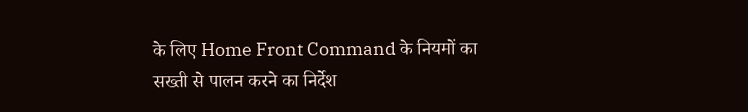के लिए Home Front Command के नियमों का सख्ती से पालन करने का निर्देश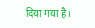दिया गया है।